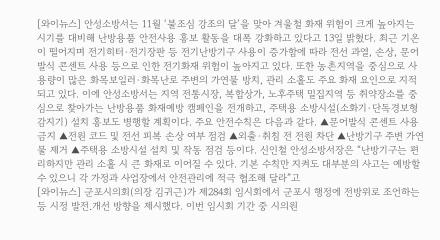[와이뉴스] 안성소방서는 11월 ‘불조심 강조의 달’을 맞아 겨울철 화재 위험이 크게 높아지는 시기를 대비해 난방용품 안전사용 홍보 활동을 대폭 강화하고 있다고 13일 밝혔다. 최근 기온이 떨어지며 전기히터·전기장판 등 전기난방기구 사용이 증가함에 따라 전선 과열, 손상, 문어발식 콘센트 사용 등으로 인한 전기화재 위험이 높아지고 있다. 또한 농촌지역을 중심으로 사용량이 많은 화목보일러·화목난로 주변의 가연물 방치, 관리 소홀도 주요 화재 요인으로 지적되고 있다. 이에 안성소방서는 지역 전통시장, 복합상가, 노후주택 밀집지역 등 취약장소를 중심으로 찾아가는 난방용품 화재예방 캠페인을 전개하고, 주택용 소방시설(소화기·단독경보형 감지기) 설치 홍보도 병행할 계획이다. 주요 안전수칙은 다음과 같다. ▲문어발식 콘센트 사용 금지 ▲전원 코드 및 전선 피복 손상 여부 점검 ▲외출·취침 전 전원 차단 ▲난방기구 주변 가연물 제거 ▲주택용 소방시설 설치 및 작동 점검 등이다. 신인철 안성소방서장은 “난방기구는 편리하지만 관리 소홀 시 큰 화재로 이어질 수 있다. 기본 수칙만 지켜도 대부분의 사고는 예방할 수 있으니 각 가정과 사업장에서 안전관리에 적극 협조해 달라”고
[와이뉴스] 군포시의회(의장 김귀근)가 제284회 임시회에서 군포시 행정에 전방위로 조언하는 등 시정 발전․개선 방향을 제시했다. 이번 임시회 기간 중 시의원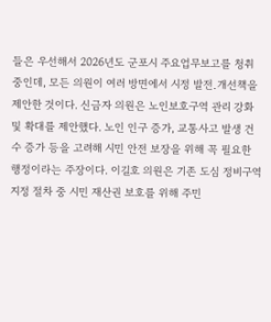들은 우선해서 2026년도 군포시 주요업무보고를 청취 중인데, 모든 의원이 여러 방면에서 시정 발전․개선책을 제안한 것이다. 신금자 의원은 노인보호구역 관리 강화 및 확대를 제안했다. 노인 인구 증가, 교통사고 발생 건수 증가 등을 고려해 시민 안전 보장을 위해 꼭 필요한 행정이라는 주장이다. 이길호 의원은 기존 도심 정비구역 지정 절차 중 시민 재산권 보호를 위해 주민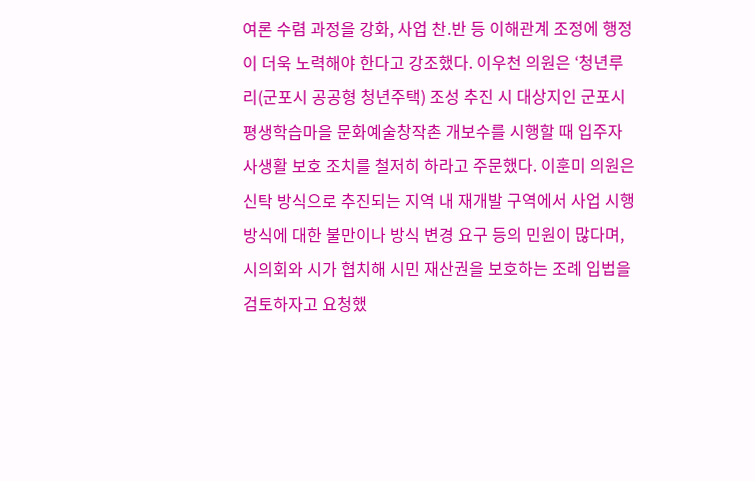여론 수렴 과정을 강화, 사업 찬․반 등 이해관계 조정에 행정이 더욱 노력해야 한다고 강조했다. 이우천 의원은 ‘청년루리(군포시 공공형 청년주택) 조성 추진 시 대상지인 군포시평생학습마을 문화예술창작촌 개보수를 시행할 때 입주자 사생활 보호 조치를 철저히 하라고 주문했다. 이훈미 의원은 신탁 방식으로 추진되는 지역 내 재개발 구역에서 사업 시행 방식에 대한 불만이나 방식 변경 요구 등의 민원이 많다며, 시의회와 시가 협치해 시민 재산권을 보호하는 조례 입법을 검토하자고 요청했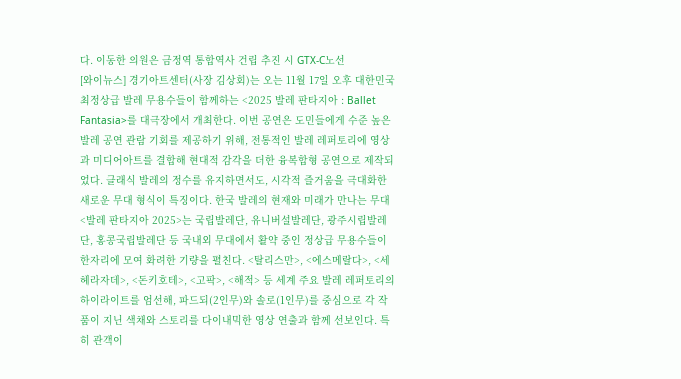다. 이동한 의원은 금정역 통합역사 건립 추진 시 GTX-C노선
[와이뉴스] 경기아트센터(사장 김상회)는 오는 11월 17일 오후 대한민국 최정상급 발레 무용수들이 함께하는 <2025 발레 판타지아 : Ballet Fantasia>를 대극장에서 개최한다. 이번 공연은 도민들에게 수준 높은 발레 공연 관람 기회를 제공하기 위해, 전통적인 발레 레퍼토리에 영상과 미디어아트를 결합해 현대적 감각을 더한 융복합형 공연으로 제작되었다. 클래식 발레의 정수를 유지하면서도, 시각적 즐거움을 극대화한 새로운 무대 형식이 특징이다. 한국 발레의 현재와 미래가 만나는 무대 <발레 판타지아 2025>는 국립발레단, 유니버설발레단, 광주시립발레단, 홍콩국립발레단 등 국내외 무대에서 활약 중인 정상급 무용수들이 한자리에 모여 화려한 기량을 펼친다. <탈리스만>, <에스메랄다>, <세헤라자데>, <돈키호테>, <고팍>, <해적> 등 세계 주요 발레 레퍼토리의 하이라이트를 엄선해, 파드되(2인무)와 솔로(1인무)를 중심으로 각 작품이 지닌 색채와 스토리를 다이내믹한 영상 연출과 함께 선보인다. 특히 관객이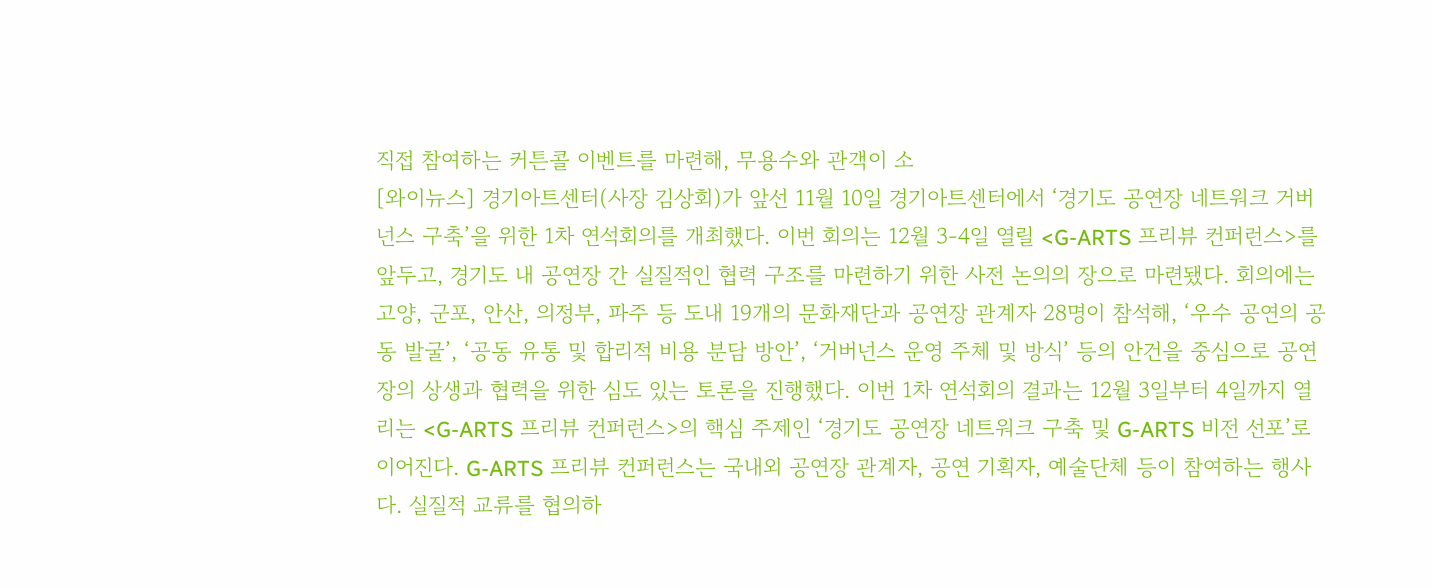직접 참여하는 커튼콜 이벤트를 마련해, 무용수와 관객이 소
[와이뉴스] 경기아트센터(사장 김상회)가 앞선 11월 10일 경기아트센터에서 ‘경기도 공연장 네트워크 거버넌스 구축’을 위한 1차 연석회의를 개최했다. 이번 회의는 12월 3-4일 열릴 <G-ARTS 프리뷰 컨퍼런스>를 앞두고, 경기도 내 공연장 간 실질적인 협력 구조를 마련하기 위한 사전 논의의 장으로 마련됐다. 회의에는 고양, 군포, 안산, 의정부, 파주 등 도내 19개의 문화재단과 공연장 관계자 28명이 참석해, ‘우수 공연의 공동 발굴’, ‘공동 유통 및 합리적 비용 분담 방안’, ‘거버넌스 운영 주체 및 방식’ 등의 안건을 중심으로 공연장의 상생과 협력을 위한 심도 있는 토론을 진행했다. 이번 1차 연석회의 결과는 12월 3일부터 4일까지 열리는 <G-ARTS 프리뷰 컨퍼런스>의 핵심 주제인 ‘경기도 공연장 네트워크 구축 및 G-ARTS 비전 선포’로 이어진다. G-ARTS 프리뷰 컨퍼런스는 국내외 공연장 관계자, 공연 기획자, 예술단체 등이 참여하는 행사다. 실질적 교류를 협의하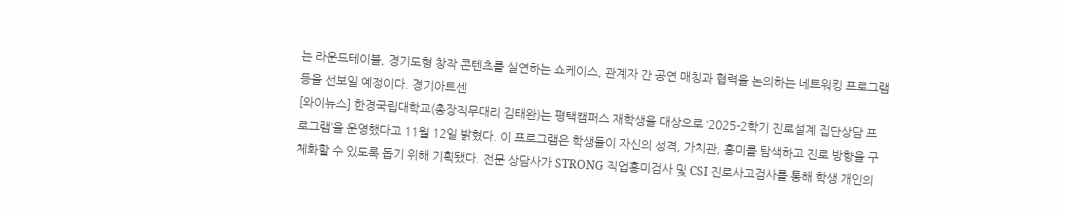는 라운드테이블, 경기도형 창작 콘텐츠를 실연하는 쇼케이스, 관계자 간 공연 매칭과 협력을 논의하는 네트워킹 프로그램 등을 선보일 예정이다. 경기아트센
[와이뉴스] 한경국립대학교(총장직무대리 김태완)는 평택캠퍼스 재학생을 대상으로 ‘2025-2학기 진로설계 집단상담 프로그램’을 운영했다고 11월 12일 밝혔다. 이 프로그램은 학생들이 자신의 성격, 가치관, 흥미를 탐색하고 진로 방향을 구체화할 수 있도록 돕기 위해 기획됐다. 전문 상담사가 STRONG 직업흥미검사 및 CSI 진로사고검사를 통해 학생 개인의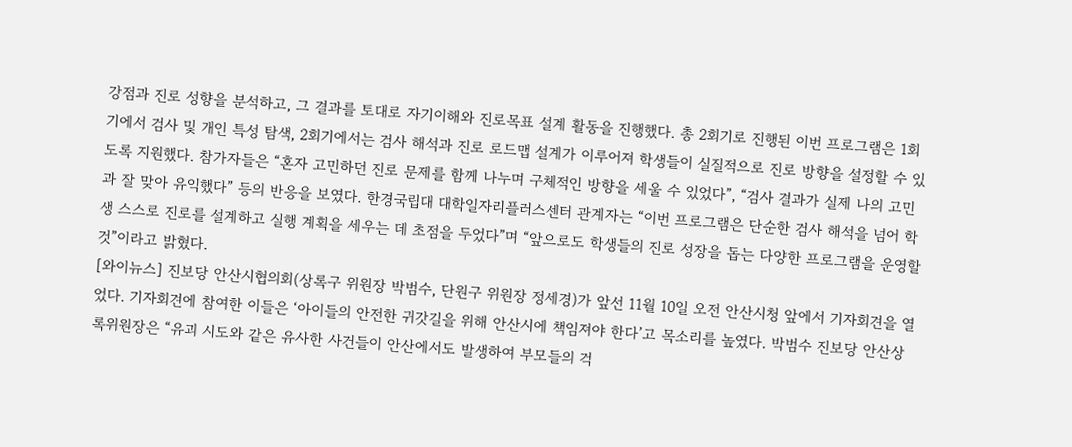강점과 진로 성향을 분석하고, 그 결과를 토대로 자기이해와 진로목표 설계 활동을 진행했다. 총 2회기로 진행된 이번 프로그램은 1회기에서 검사 및 개인 특성 탐색, 2회기에서는 검사 해석과 진로 로드맵 설계가 이루어져 학생들이 실질적으로 진로 방향을 설정할 수 있도록 지원했다. 참가자들은 “혼자 고민하던 진로 문제를 함께 나누며 구체적인 방향을 세울 수 있었다”, “검사 결과가 실제 나의 고민과 잘 맞아 유익했다” 등의 반응을 보였다. 한경국립대 대학일자리플러스센터 관계자는 “이번 프로그램은 단순한 검사 해석을 넘어 학생 스스로 진로를 설계하고 실행 계획을 세우는 데 초점을 두었다”며 “앞으로도 학생들의 진로 성장을 돕는 다양한 프로그램을 운영할 것”이라고 밝혔다.
[와이뉴스] 진보당 안산시협의회(상록구 위원장 박범수, 단원구 위원장 정세경)가 앞선 11월 10일 오전 안산시청 앞에서 기자회견을 열었다. 기자회견에 참여한 이들은 ‘아이들의 안전한 귀갓길을 위해 안산시에 책임져야 한다’고 목소리를 높였다. 박범수 진보당 안산상록위원장은 “유괴 시도와 같은 유사한 사건들이 안산에서도 발생하여 부모들의 걱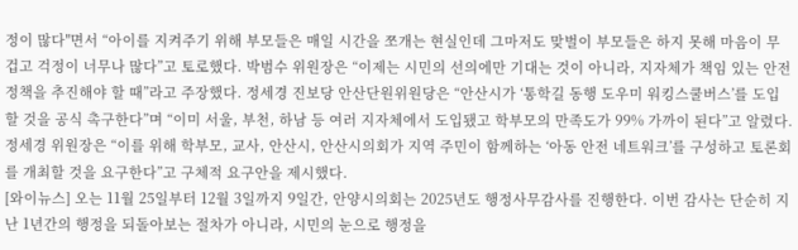정이 많다"면서 “아이를 지켜주기 위해 부모들은 매일 시간을 쪼개는 현실인데 그마저도 맞벌이 부모들은 하지 못해 마음이 무겁고 걱정이 너무나 많다”고 토로했다. 박범수 위원장은 “이제는 시민의 선의에만 기대는 것이 아니라, 지자체가 책임 있는 안전 정책을 추진해야 할 때”라고 주장했다. 정세경 진보당 안산단원위원당은 “안산시가 ‘통학길 동행 도우미 워킹스쿨버스’를 도입할 것을 공식 촉구한다”며 “이미 서울, 부천, 하남 등 여러 지자체에서 도입됐고 학부모의 만족도가 99% 가까이 된다”고 알렸다. 정세경 위원장은 “이를 위해 학부모, 교사, 안산시, 안산시의회가 지역 주민이 함께하는 ‘아동 안전 네트워크’를 구성하고 토론회를 개최할 것을 요구한다”고 구체적 요구안을 제시했다.
[와이뉴스] 오는 11월 25일부터 12월 3일까지 9일간, 안양시의회는 2025년도 행정사무감사를 진행한다. 이번 감사는 단순히 지난 1년간의 행정을 되돌아보는 절차가 아니라, 시민의 눈으로 행정을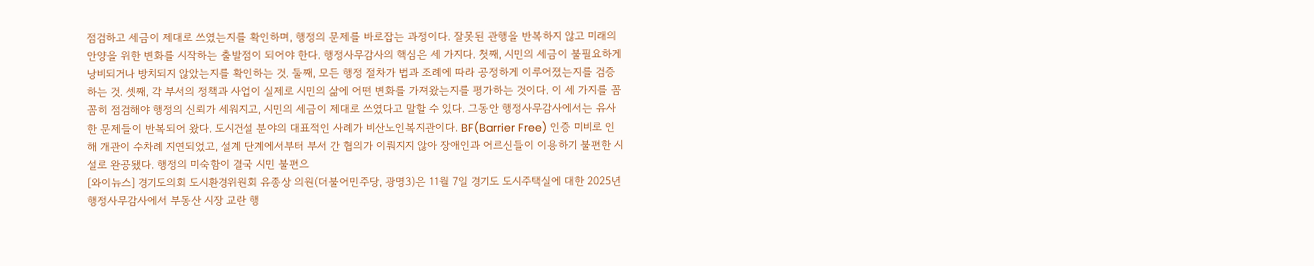점검하고 세금이 제대로 쓰였는지를 확인하며, 행정의 문제를 바로잡는 과정이다. 잘못된 관행을 반복하지 않고 미래의 안양을 위한 변화를 시작하는 출발점이 되어야 한다. 행정사무감사의 핵심은 세 가지다. 첫째, 시민의 세금이 불필요하게 낭비되거나 방치되지 않았는지를 확인하는 것. 둘째, 모든 행정 절차가 법과 조례에 따라 공정하게 이루어졌는지를 검증하는 것. 셋째, 각 부서의 정책과 사업이 실제로 시민의 삶에 어떤 변화를 가져왔는지를 평가하는 것이다. 이 세 가지를 꼼꼼히 점검해야 행정의 신뢰가 세워지고, 시민의 세금이 제대로 쓰였다고 말할 수 있다. 그동안 행정사무감사에서는 유사한 문제들이 반복되어 왔다. 도시건설 분야의 대표적인 사례가 비산노인복지관이다. BF(Barrier Free) 인증 미비로 인해 개관이 수차례 지연되었고, 설계 단계에서부터 부서 간 협의가 이뤄지지 않아 장애인과 어르신들이 이용하기 불편한 시설로 완공됐다. 행정의 미숙함이 결국 시민 불편으
[와이뉴스] 경기도의회 도시환경위원회 유종상 의원(더불어민주당, 광명3)은 11월 7일 경기도 도시주택실에 대한 2025년 행정사무감사에서 부동산 시장 교란 행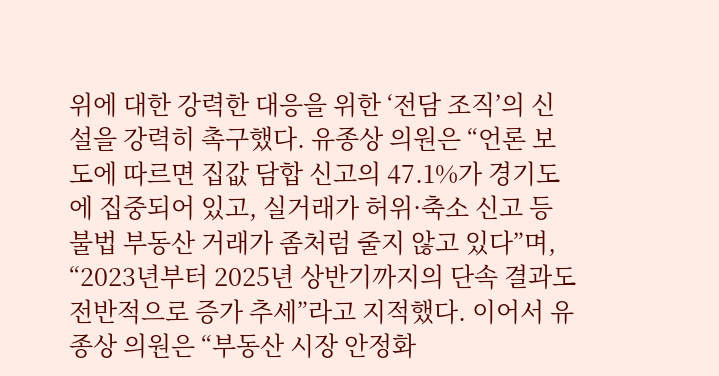위에 대한 강력한 대응을 위한 ‘전담 조직’의 신설을 강력히 촉구했다. 유종상 의원은 “언론 보도에 따르면 집값 담합 신고의 47.1%가 경기도에 집중되어 있고, 실거래가 허위·축소 신고 등 불법 부동산 거래가 좀처럼 줄지 않고 있다”며, “2023년부터 2025년 상반기까지의 단속 결과도 전반적으로 증가 추세”라고 지적했다. 이어서 유종상 의원은 “부동산 시장 안정화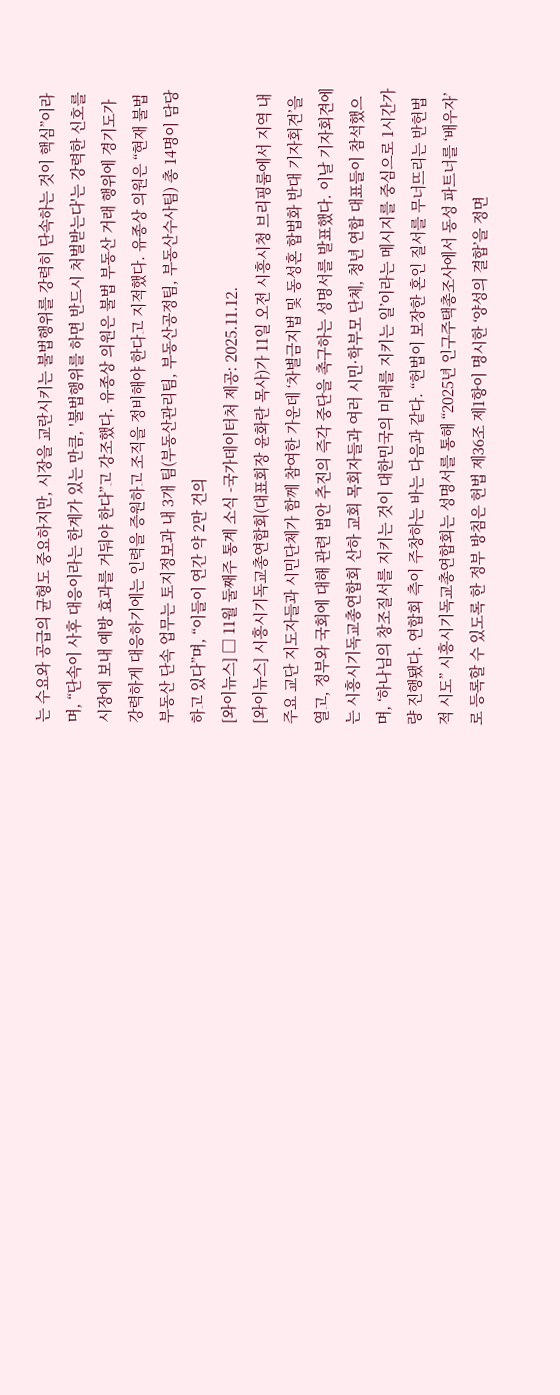는 수요와 공급의 균형도 중요하지만, 시장을 교란시키는 불법행위를 강력히 단속하는 것이 핵심”이라며, “단속이 사후 대응이라는 한계가 있는 만큼, '불법행위를 하면 반드시 처벌받는다'는 강력한 신호를 시장에 보내 예방 효과를 거둬야 한다”고 강조했다. 유종상 의원은 불법 부동산 거래 행위에 경기도가 강력하게 대응하기에는 인력을 증원하고 조직을 정비해야 한다고 지적했다. 유종상 의원은 “현재 불법 부동산 단속 업무는 토지정보과 내 3개 팀(부동산관리팀, 부동산공정팀, 부동산수사팀) 총 14명이 담당하고 있다”며, “이들이 연간 약 2만 건의
[와이뉴스] □ 11월 둘째주 통계 소식 -국가데이터처 제공: 2025.11.12.
[와이뉴스] 시흥시기독교총연합회(대표회장 윤화란 목사)가 11일 오전 시흥시청 브리핑룸에서 지역 내 주요 교단 지도자들과 시민단체가 함께 참여한 가운데 ‘차별금지법 및 동성혼 합법화 반대 기자회견’을 열고, 정부와 국회에 대해 관련 법안 추진의 즉각 중단을 촉구하는 성명서를 발표했다. 이날 기자회견에는 시흥시기독교총연합회 산하 교회 목회자들과 여러 시민·학부모 단체, 청년 연합 대표들이 참석했으며, ‘하나님의 창조질서를 지키는 것이 대한민국의 미래를 지키는 일’이라는 메시지를 중심으로 1시간가량 진행됐다. 연합회 측이 주창하는 바는 다음과 같다. “헌법이 보장한 혼인 질서를 무너뜨리는 반헌법적 시도” 시흥시기독교총연합회는 성명서를 통해 “2025년 인구주택총조사에서 동성 파트너를 ‘배우자’로 등록할 수 있도록 한 정부 방침은 헌법 제36조 제1항이 명시한 ‘양성의 결합’을 정면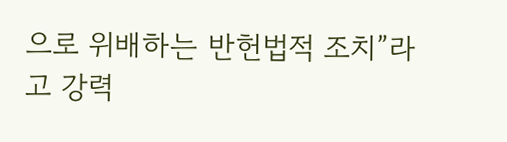으로 위배하는 반헌법적 조치”라고 강력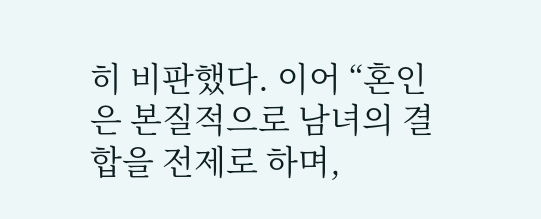히 비판했다. 이어 “혼인은 본질적으로 남녀의 결합을 전제로 하며,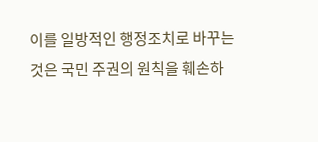이를 일방적인 행정조치로 바꾸는 것은 국민 주권의 원칙을 훼손하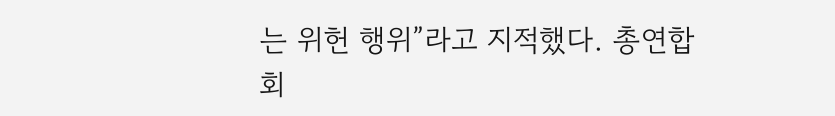는 위헌 행위”라고 지적했다. 총연합회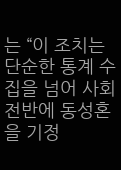는 “이 조치는 단순한 통계 수집을 넘어 사회 전반에 동성혼을 기정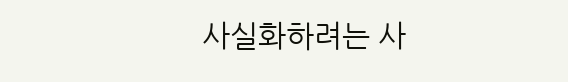사실화하려는 사